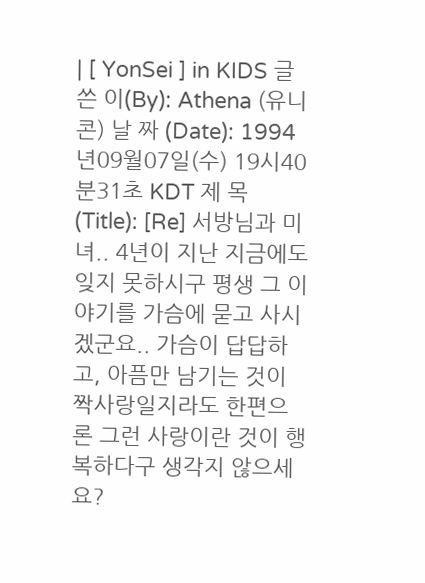| [ YonSei ] in KIDS 글 쓴 이(By): Athena (유니콘) 날 짜 (Date): 1994년09월07일(수) 19시40분31초 KDT 제 목(Title): [Re] 서방님과 미녀.. 4년이 지난 지금에도 잊지 못하시구 평생 그 이야기를 가슴에 묻고 사시겠군요.. 가슴이 답답하고, 아픔만 남기는 것이 짝사랑일지라도 한편으론 그런 사랑이란 것이 행복하다구 생각지 않으세요?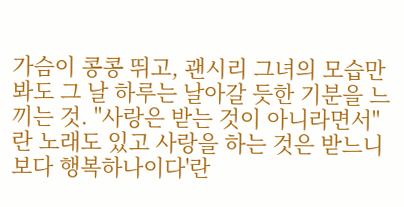가슴이 콩콩 뛰고, 괜시리 그녀의 모습만 봐도 그 날 하루는 날아갈 듯한 기분을 느끼는 것. "사랑은 받는 것이 아니라면서" 란 노래도 있고 사랑을 하는 것은 받느니 보다 행복하나이다'란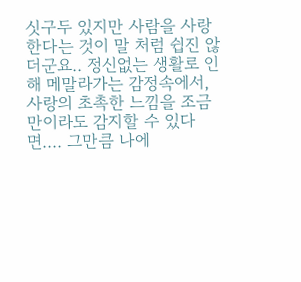싯구두 있지만 사람을 사랑한다는 것이 말 처럼 쉽진 않더군요.. 정신없는 생활로 인해 메말라가는 감정속에서, 사랑의 초촉한 느낌을 조금만이라도 감지할 수 있다면.... 그만큼 나에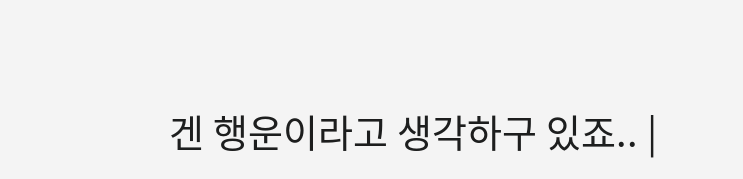겐 행운이라고 생각하구 있죠.. |